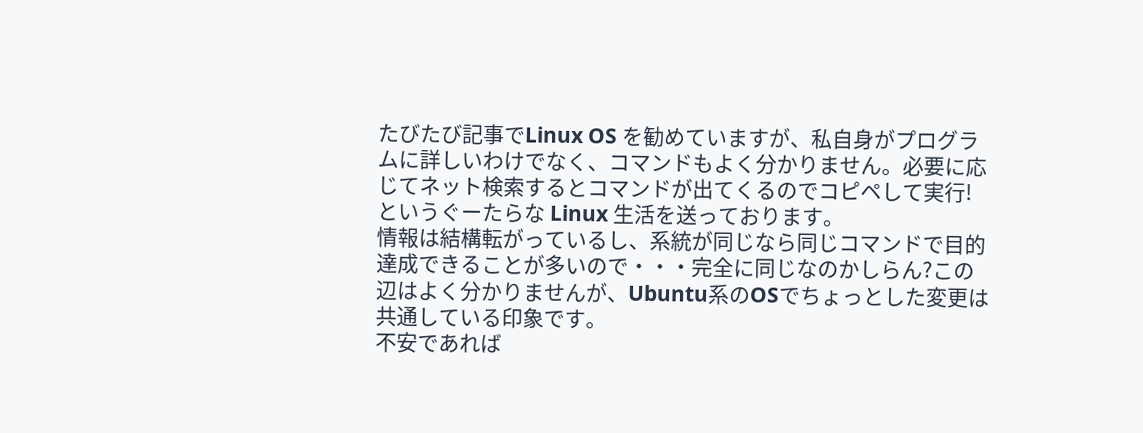たびたび記事でLinux OS を勧めていますが、私自身がプログラムに詳しいわけでなく、コマンドもよく分かりません。必要に応じてネット検索するとコマンドが出てくるのでコピペして実行!というぐーたらな Linux 生活を送っております。
情報は結構転がっているし、系統が同じなら同じコマンドで目的達成できることが多いので・・・完全に同じなのかしらん?この辺はよく分かりませんが、Ubuntu系のOSでちょっとした変更は共通している印象です。
不安であれば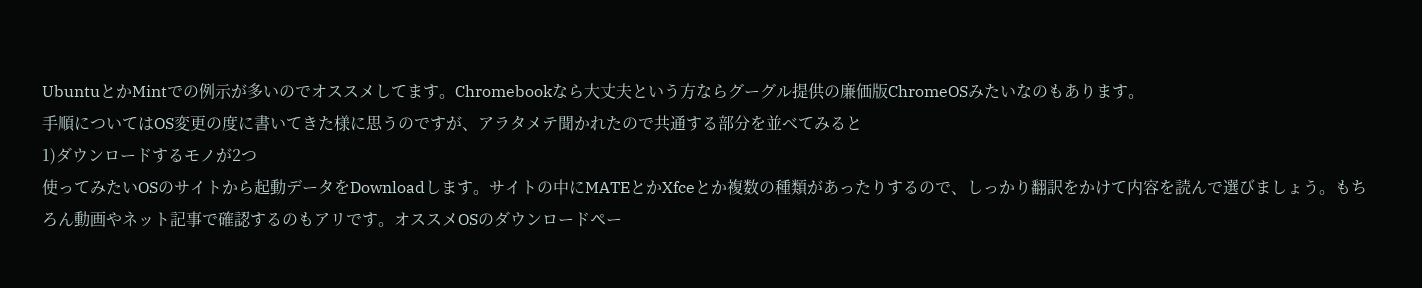UbuntuとかMintでの例示が多いのでオススメしてます。Chromebookなら大丈夫という方ならグーグル提供の廉価版ChromeOSみたいなのもあります。
手順についてはOS変更の度に書いてきた様に思うのですが、アラタメテ聞かれたので共通する部分を並べてみると
1)ダウンロードするモノが2つ
使ってみたいOSのサイトから起動データをDownloadします。サイトの中にMATEとかXfceとか複数の種類があったりするので、しっかり翻訳をかけて内容を読んで選びましょう。もちろん動画やネット記事で確認するのもアリです。オススメOSのダウンロードペー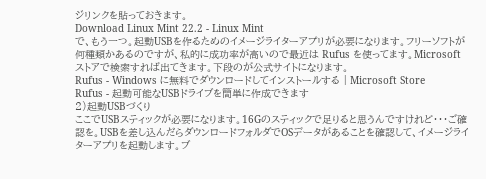ジリンクを貼っておきます。
Download Linux Mint 22.2 - Linux Mint
で、もう一つ。起動USBを作るためのイメージライターアプリが必要になります。フリーソフトが何種類かあるのですが、私的に成功率が高いので最近は Rufus を使ってます。Microsoftストアで検索すれば出てきます。下段のが公式サイトになります。
Rufus - Windows に無料でダウンロードしてインストールする | Microsoft Store
Rufus - 起動可能なUSBドライブを簡単に作成できます
2)起動USBづくり
ここでUSBスティックが必要になります。16Gのスティックで足りると思うんですけれど・・・ご確認を。USBを差し込んだらダウンロードフォルダでOSデータがあることを確認して、イメージライターアプリを起動します。ブ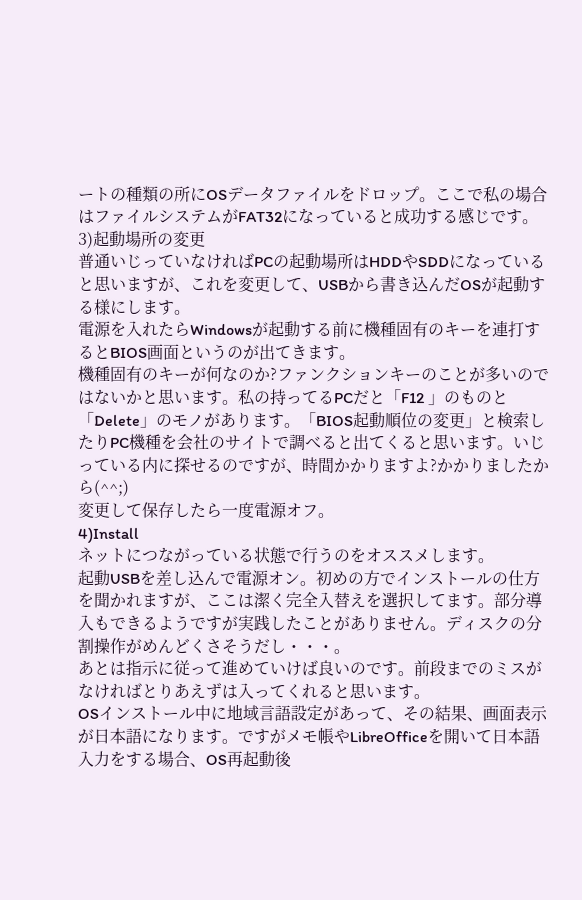ートの種類の所にOSデータファイルをドロップ。ここで私の場合はファイルシステムがFAT32になっていると成功する感じです。
3)起動場所の変更
普通いじっていなければPCの起動場所はHDDやSDDになっていると思いますが、これを変更して、USBから書き込んだOSが起動する様にします。
電源を入れたらWindowsが起動する前に機種固有のキーを連打するとBIOS画面というのが出てきます。
機種固有のキーが何なのか?ファンクションキーのことが多いのではないかと思います。私の持ってるPCだと「F12 」のものと「Delete」のモノがあります。「BIOS起動順位の変更」と検索したりPC機種を会社のサイトで調べると出てくると思います。いじっている内に探せるのですが、時間かかりますよ?かかりましたから(^^;)
変更して保存したら一度電源オフ。
4)Install
ネットにつながっている状態で行うのをオススメします。
起動USBを差し込んで電源オン。初めの方でインストールの仕方を聞かれますが、ここは潔く完全入替えを選択してます。部分導入もできるようですが実践したことがありません。ディスクの分割操作がめんどくさそうだし・・・。
あとは指示に従って進めていけば良いのです。前段までのミスがなければとりあえずは入ってくれると思います。
OSインストール中に地域言語設定があって、その結果、画面表示が日本語になります。ですがメモ帳やLibreOfficeを開いて日本語入力をする場合、OS再起動後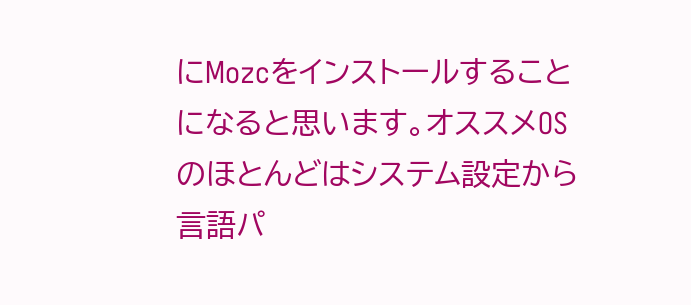にMozcをインストールすることになると思います。オススメOSのほとんどはシステム設定から言語パ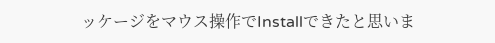ッケージをマウス操作でInstallできたと思いま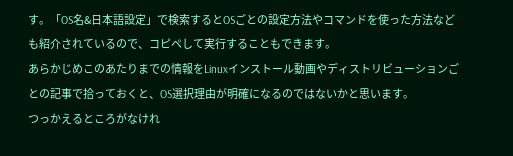す。「OS名&日本語設定」で検索するとOSごとの設定方法やコマンドを使った方法なども紹介されているので、コピペして実行することもできます。
あらかじめこのあたりまでの情報をLinuxインストール動画やディストリビューションごとの記事で拾っておくと、OS選択理由が明確になるのではないかと思います。
つっかえるところがなけれ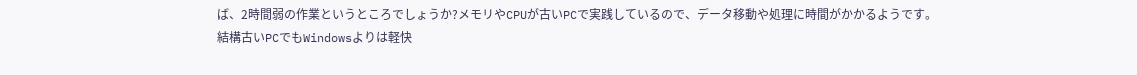ば、2時間弱の作業というところでしょうか?メモリやCPUが古いPCで実践しているので、データ移動や処理に時間がかかるようです。
結構古いPCでもWindowsよりは軽快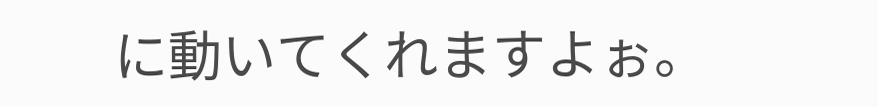に動いてくれますよぉ。